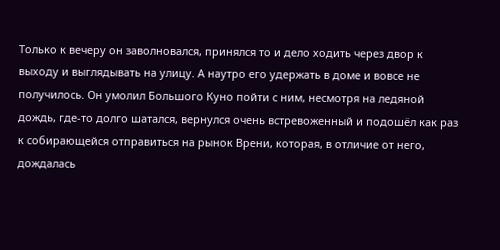Только к вечеру он заволновался, принялся то и дело ходить через двор к выходу и выглядывать на улицу. А наутро его удержать в доме и вовсе не получилось. Он умолил Большого Куно пойти с ним, несмотря на ледяной дождь, где-то долго шатался, вернулся очень встревоженный и подошёл как раз к собирающейся отправиться на рынок Врени, которая, в отличие от него, дождалась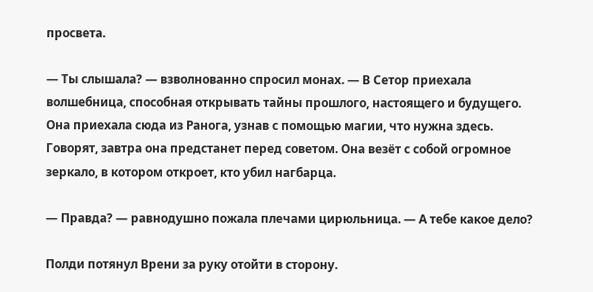просвета.

— Ты слышала? — взволнованно спросил монах. — В Сетор приехала волшебница, способная открывать тайны прошлого, настоящего и будущего. Она приехала сюда из Ранога, узнав с помощью магии, что нужна здесь. Говорят, завтра она предстанет перед советом. Она везёт с собой огромное зеркало, в котором откроет, кто убил нагбарца.

— Правда? — равнодушно пожала плечами цирюльница. — А тебе какое дело?

Полди потянул Врени за руку отойти в сторону.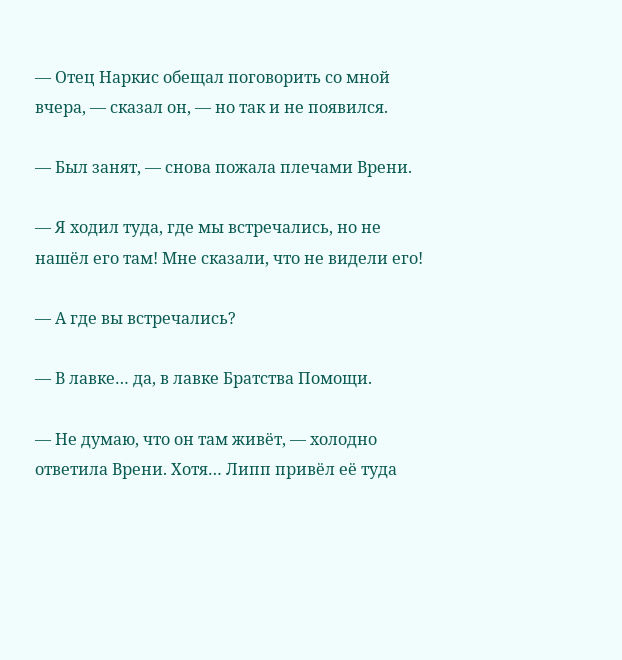— Отец Наркис обещал поговорить со мной вчера, — сказал он, — но так и не появился.

— Был занят, — снова пожала плечами Врени.

— Я ходил туда, где мы встречались, но не нашёл его там! Мне сказали, что не видели его!

— А где вы встречались?

— В лавке… да, в лавке Братства Помощи.

— Не думаю, что он там живёт, — холодно ответила Врени. Хотя… Липп привёл её туда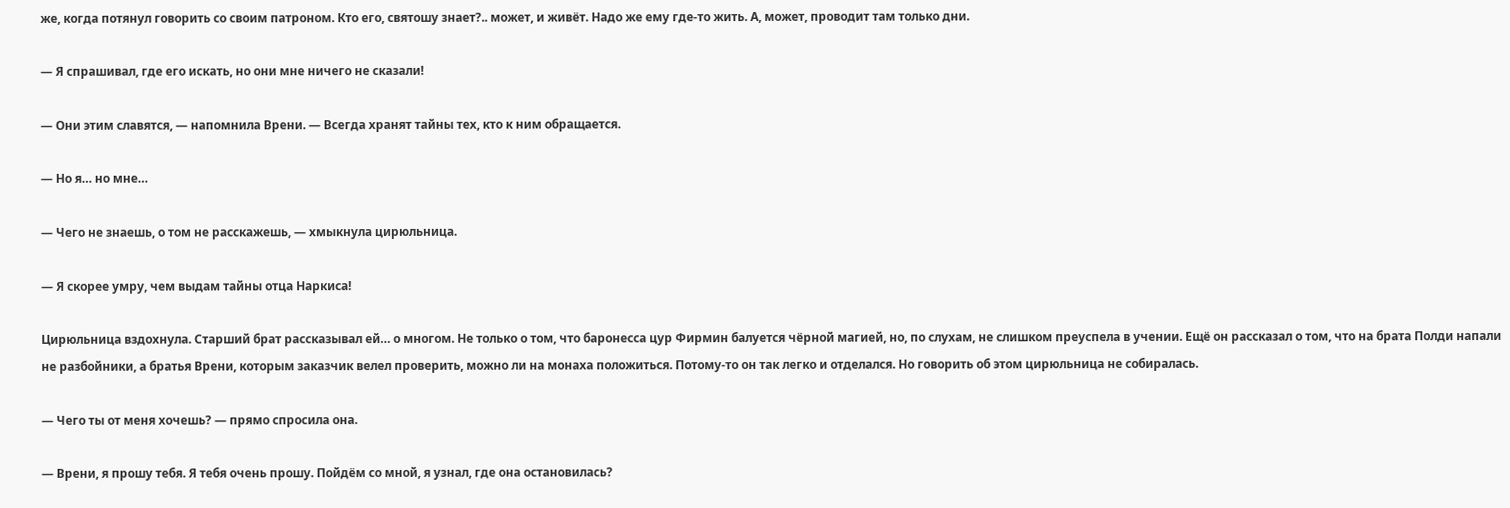же, когда потянул говорить со своим патроном. Кто его, святошу знает?.. может, и живёт. Надо же ему где-то жить. А, может, проводит там только дни.

— Я спрашивал, где его искать, но они мне ничего не сказали!

— Они этим славятся, — напомнила Врени. — Всегда хранят тайны тех, кто к ним обращается.

— Но я… но мне…

— Чего не знаешь, о том не расскажешь, — хмыкнула цирюльница.

— Я скорее умру, чем выдам тайны отца Наркиса!

Цирюльница вздохнула. Старший брат рассказывал ей… о многом. Не только о том, что баронесса цур Фирмин балуется чёрной магией, но, по слухам, не слишком преуспела в учении. Ещё он рассказал о том, что на брата Полди напали не разбойники, а братья Врени, которым заказчик велел проверить, можно ли на монаха положиться. Потому-то он так легко и отделался. Но говорить об этом цирюльница не собиралась.

— Чего ты от меня хочешь? — прямо спросила она.

— Врени, я прошу тебя. Я тебя очень прошу. Пойдём со мной, я узнал, где она остановилась?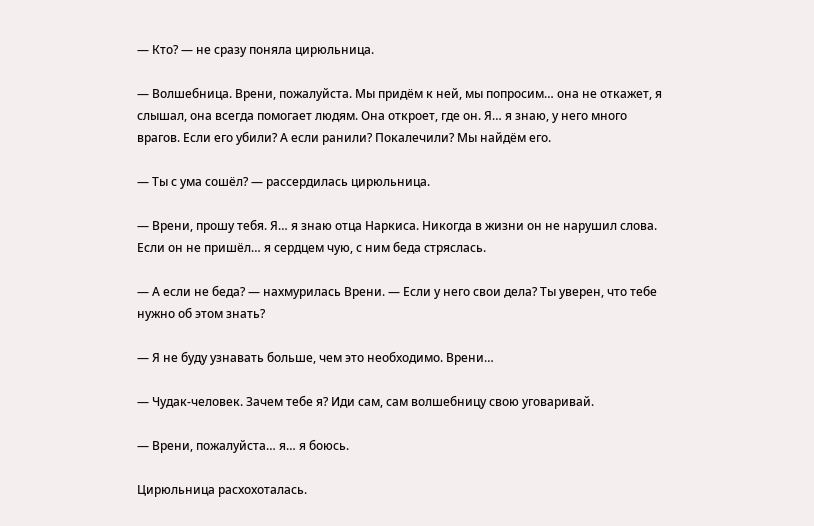— Кто? — не сразу поняла цирюльница.

— Волшебница. Врени, пожалуйста. Мы придём к ней, мы попросим… она не откажет, я слышал, она всегда помогает людям. Она откроет, где он. Я… я знаю, у него много врагов. Если его убили? А если ранили? Покалечили? Мы найдём его.

— Ты с ума сошёл? — рассердилась цирюльница.

— Врени, прошу тебя. Я… я знаю отца Наркиса. Никогда в жизни он не нарушил слова. Если он не пришёл… я сердцем чую, с ним беда стряслась.

— А если не беда? — нахмурилась Врени. — Если у него свои дела? Ты уверен, что тебе нужно об этом знать?

— Я не буду узнавать больше, чем это необходимо. Врени…

— Чудак-человек. Зачем тебе я? Иди сам, сам волшебницу свою уговаривай.

— Врени, пожалуйста… я… я боюсь.

Цирюльница расхохоталась.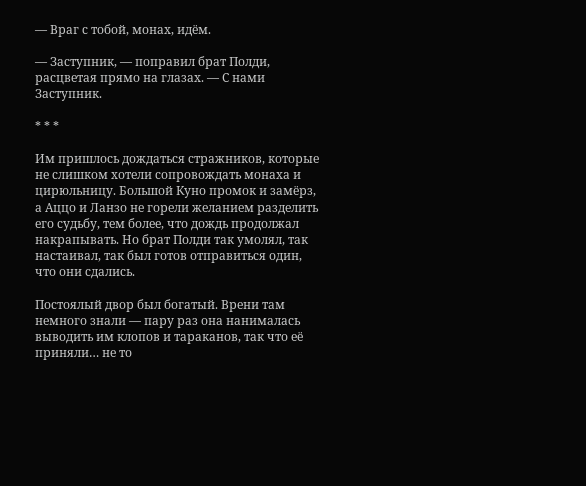— Враг с тобой, монах, идём.

— Заступник, — поправил брат Полди, расцветая прямо на глазах. — С нами Заступник.

* * *

Им пришлось дождаться стражников, которые не слишком хотели сопровождать монаха и цирюльницу. Большой Куно промок и замёрз, а Аццо и Ланзо не горели желанием разделить его судьбу, тем более, что дождь продолжал накрапывать. Но брат Полди так умолял, так настаивал, так был готов отправиться один, что они сдались.

Постоялый двор был богатый. Врени там немного знали — пару раз она нанималась выводить им клопов и тараканов, так что её приняли… не то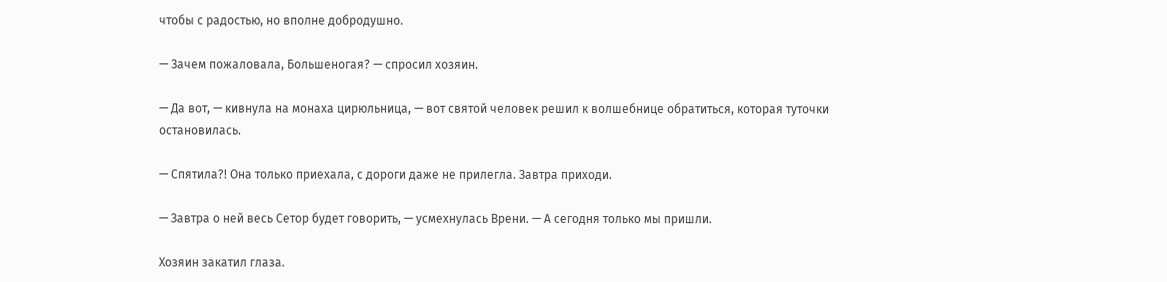чтобы с радостью, но вполне добродушно.

— Зачем пожаловала, Большеногая? — спросил хозяин.

— Да вот, — кивнула на монаха цирюльница, — вот святой человек решил к волшебнице обратиться, которая туточки остановилась.

— Спятила?! Она только приехала, с дороги даже не прилегла. Завтра приходи.

— Завтра о ней весь Сетор будет говорить, — усмехнулась Врени. — А сегодня только мы пришли.

Хозяин закатил глаза.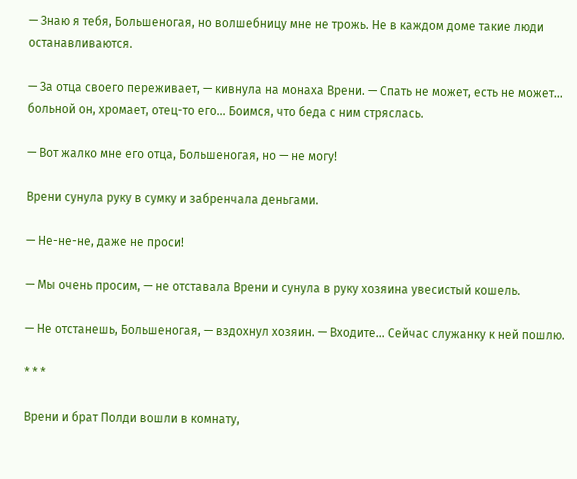— Знаю я тебя, Большеногая, но волшебницу мне не трожь. Не в каждом доме такие люди останавливаются.

— За отца своего переживает, — кивнула на монаха Врени. — Спать не может, есть не может… больной он, хромает, отец-то его… Боимся, что беда с ним стряслась.

— Вот жалко мне его отца, Большеногая, но — не могу!

Врени сунула руку в сумку и забренчала деньгами.

— Не-не-не, даже не проси!

— Мы очень просим, — не отставала Врени и сунула в руку хозяина увесистый кошель.

— Не отстанешь, Большеногая, — вздохнул хозяин. — Входите… Сейчас служанку к ней пошлю.

* * *

Врени и брат Полди вошли в комнату,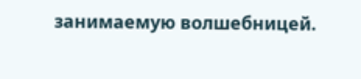занимаемую волшебницей.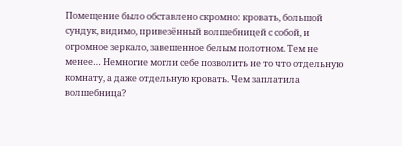Помещение было обставлено скромно: кровать, большой сундук, видимо, привезённый волшебницей с собой, и огромное зеркало, завешенное белым полотном. Тем не менее… Немногие могли себе позволить не то что отдельную комнату, а даже отдельную кровать. Чем заплатила волшебница?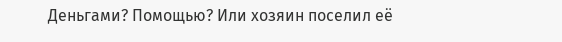Деньгами? Помощью? Или хозяин поселил её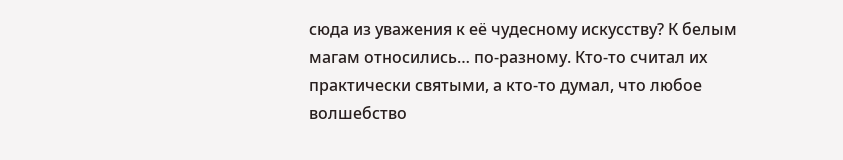сюда из уважения к её чудесному искусству? К белым магам относились… по-разному. Кто-то считал их практически святыми, а кто-то думал, что любое волшебство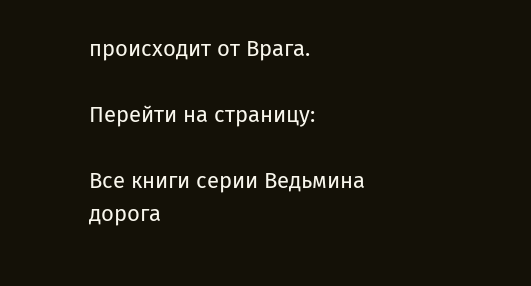происходит от Врага.

Перейти на страницу:

Все книги серии Ведьмина дорога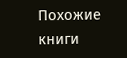Похожие книги